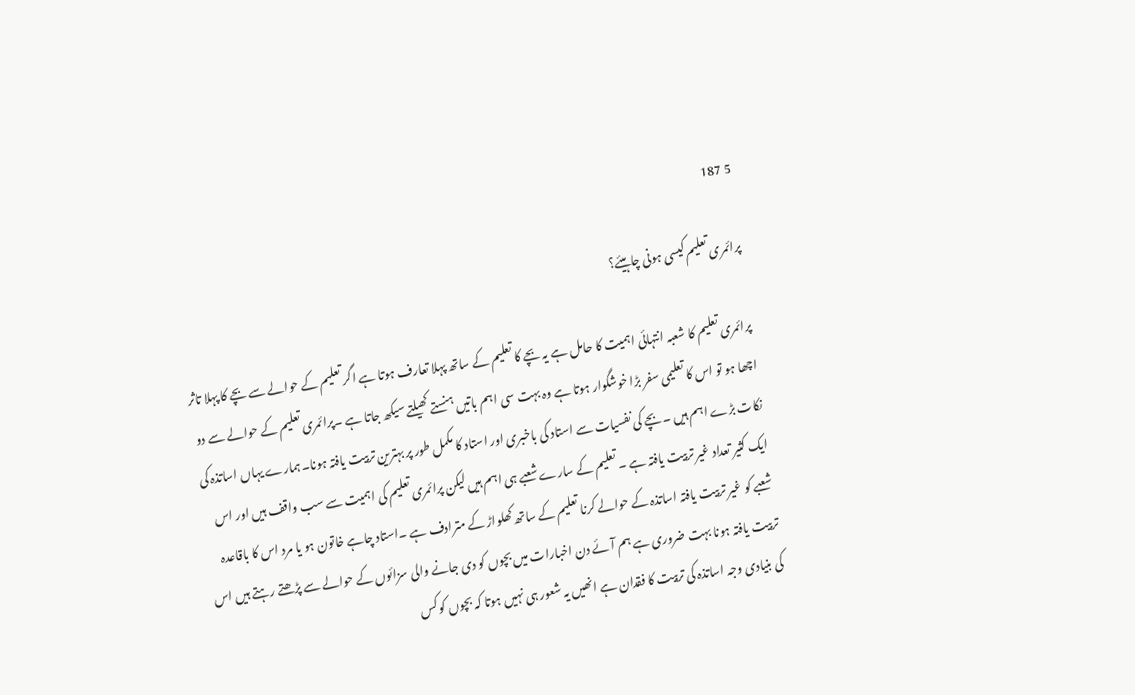5 187

پرائمری تعلیم کیسی ہونی چاہیئے؟

پرائمری تعلیم کا شعبہ انتہائی اہمیت کا حامل ہے یہ بچے کا تعلیم کے ساتھ پہلا تعارف ہوتا ہے اگر تعلیم کے حوالے سے بچے کا پہلا تاثر اچھا ہو تو اس کا تعلیمی سفر بڑا خوشگوار ہوتا ہے وہ بہت سی اہم باتیں ہنستے کھیلتے سیکھ جاتا ہے ۔پرائمری تعلیم کے حوالے سے دو نکات بڑے اہم ہیں ۔بچے کی نفسیات سے استاد کی باخبری اور استاد کا مکمل طور پر بہترین تربیت یافتہ ہونا۔ہمارے یہاں اساتذہ کی ایک کثیر تعداد غیر تربیت یافتہ ہے ۔ تعلیم کے سارے شعبے ہی اہم ہیں لیکن پرائمری تعلیم کی اہمیت سے سب واقف ہیں اور اس شعبے کو غیر تربیت یافتہ اساتذہ کے حوالے کرنا تعلیم کے ساتھ کھلواڑ کے مترادف ہے ۔استاد چاہے خاتون ہو یا مرد اس کا باقاعدہ تربیت یافتہ ہونا بہت ضروری ہے ہم آئے دن اخبارات میں بچوں کو دی جانے والی سزائوں کے حوالے سے پڑھتے رہتے ہیں اس کی بنیادی وجہ اساتذہ کی تربیت کا فقدان ہے انھیں یہ شعور ہی نہیں ہوتا کہ بچوں کو کس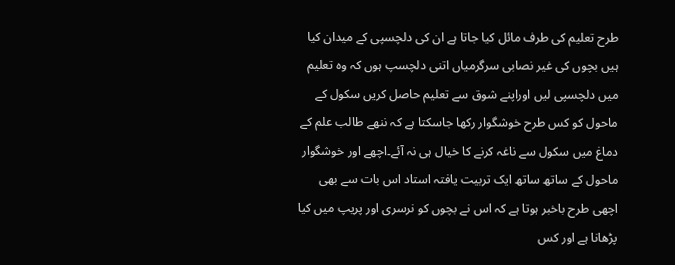طرح تعلیم کی طرف مائل کیا جاتا ہے ان کی دلچسپی کے میدان کیا ہیں بچوں کی غیر نصابی سرگرمیاں اتنی دلچسپ ہوں کہ وہ تعلیم میں دلچسپی لیں اوراپنے شوق سے تعلیم حاصل کریں سکول کے ماحول کو کس طرح خوشگوار رکھا جاسکتا ہے کہ ننھے طالب علم کے دماغ میں سکول سے ناغہ کرنے کا خیال ہی نہ آئے۔اچھے اور خوشگوار ماحول کے ساتھ ساتھ ایک تربیت یافتہ استاد اس بات سے بھی اچھی طرح باخبر ہوتا ہے کہ اس نے بچوں کو نرسری اور پریپ میں کیا پڑھانا ہے اور کس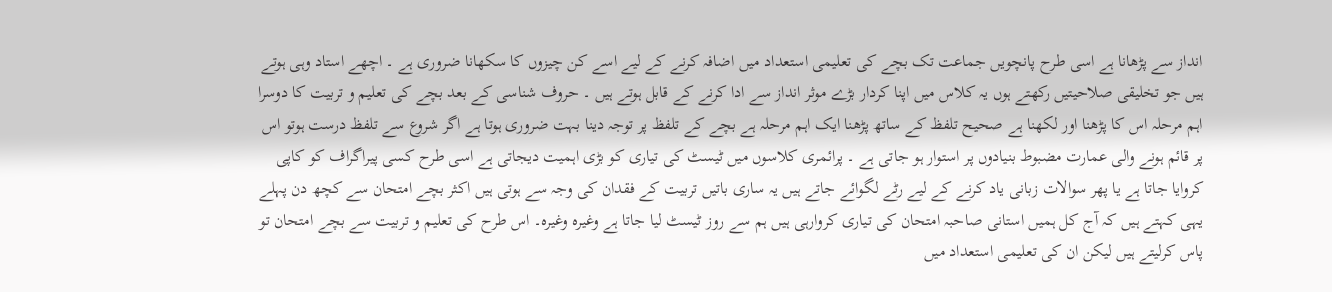انداز سے پڑھانا ہے اسی طرح پانچویں جماعت تک بچے کی تعلیمی استعداد میں اضافہ کرنے کے لیے اسے کن چیزوں کا سکھانا ضروری ہے ۔ اچھے استاد وہی ہوتے ہیں جو تخلیقی صلاحیتیں رکھتے ہوں یہ کلاس میں اپنا کردار بڑے موثر انداز سے ادا کرنے کے قابل ہوتے ہیں ۔ حروف شناسی کے بعد بچے کی تعلیم و تربیت کا دوسرا اہم مرحلہ اس کا پڑھنا اور لکھنا ہے صحیح تلفظ کے ساتھ پڑھنا ایک اہم مرحلہ ہے بچے کے تلفظ پر توجہ دینا بہت ضروری ہوتا ہے اگر شروع سے تلفظ درست ہوتو اس پر قائم ہونے والی عمارت مضبوط بنیادوں پر استوار ہو جاتی ہے ۔ پرائمری کلاسوں میں ٹیسٹ کی تیاری کو بڑی اہمیت دیجاتی ہے اسی طرح کسی پیراگراف کو کاپی کروایا جاتا ہے یا پھر سوالات زبانی یاد کرنے کے لیے رٹے لگوائے جاتے ہیں یہ ساری باتیں تربیت کے فقدان کی وجہ سے ہوتی ہیں اکثر بچے امتحان سے کچھ دن پہلے یہی کہتے ہیں کہ آج کل ہمیں استانی صاحبہ امتحان کی تیاری کروارہی ہیں ہم سے روز ٹیسٹ لیا جاتا ہے وغیرہ وغیرہ۔ اس طرح کی تعلیم و تربیت سے بچے امتحان تو پاس کرلیتے ہیں لیکن ان کی تعلیمی استعداد میں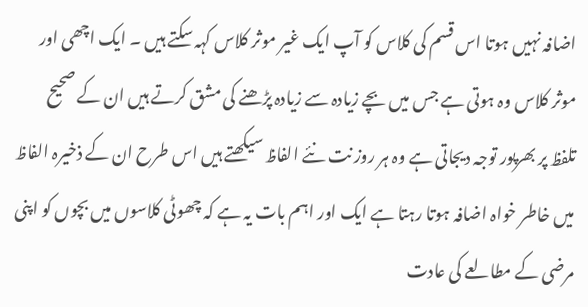اضافہ نہیں ہوتا اس قسم کی کلاس کو آپ ایک غیر موثر کلاس کہہ سکتے ہیں ۔ ایک اچھی اور موثر کلاس وہ ہوتی ہے جس میں بچے زیادہ سے زیادہ پڑھنے کی مشق کرتے ہیں ان کے صحیح تلفظ پر بھرپور توجہ دیجاتی ہے وہ ہر روز نت نئے الفاظ سیکھتے ہیں اس طرح ان کے ذخیرہ الفاظ میں خاطر خواہ اضافہ ہوتا رہتا ہے ایک اور اہم بات یہ ہے کہ چھوٹی کلاسوں میں بچوں کو اپنی مرضی کے مطالعے کی عادت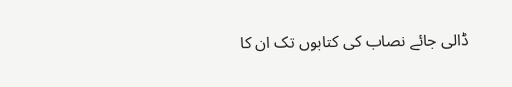ڈالی جائے نصاب کی کتابوں تک ان کا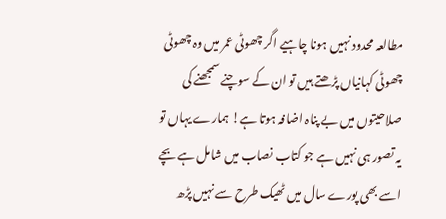مطالعہ محدود نہیں ہونا چاہیے اگر چھوٹی عمر میں وہ چھوٹی چھوٹی کہانیاں پڑھتے ہیں تو ان کے سوچنے سمجھنے کی صلاحیتوں میں بے پناہ اضافہ ہوتا ہے! ہمارے یہاں تو یہ تصور ہی نہیں ہے جو کتاب نصاب میں شامل ہے بچے اسے بھی پورے سال میں ٹھیک طرح سے نہیں پڑھ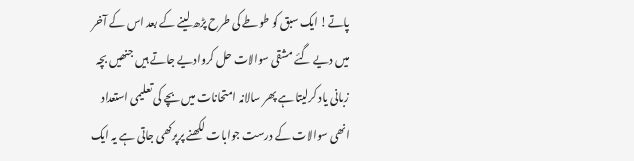پاتے! ایک سبق کو طوطے کی طرح پڑھ لینے کے بعد اس کے آخر میں دیے گئے مشقی سوالات حل کروادیے جاتے ہیں جنھیں بچہ زبانی یاد کرلیتا ہے پھر سالانہ امتحانات میں بچے کی تعلیمی استعداد انھی سوالات کے درست جوابات لکھنے پرپرکھی جاتی ہے یہ ایک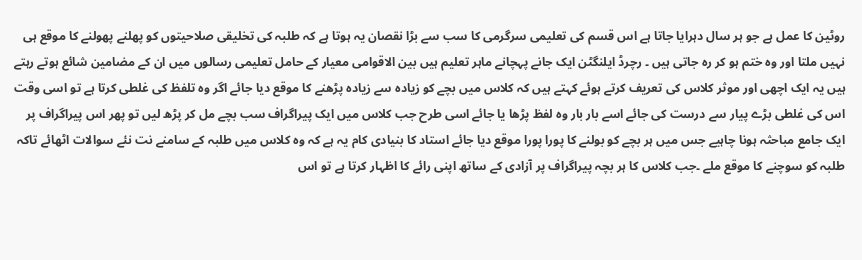روٹین کا عمل ہے جو ہر سال دہرایا جاتا ہے اس قسم کی تعلیمی سرگرمی کا سب سے بڑا نقصان یہ ہوتا ہے کہ طلبہ کی تخلیقی صلاحیتوں کو پھلنے پھولنے کا موقع ہی نہیں ملتا اور وہ ختم ہو کر رہ جاتی ہیں ۔ رچرڈ ایلنگٹن ایک جانے پہچانے ماہر تعلیم ہیں بین الاقوامی معیار کے حامل تعلیمی رسالوں میں ان کے مضامین شائع ہوتے رہتے ہیں یہ ایک اچھی اور موثر کلاس کی تعریف کرتے ہوئے کہتے ہیں کہ کلاس میں بچے کو زیادہ سے زیادہ پڑھنے کا موقع دیا جائے اگر وہ تلفظ کی غلطی کرتا ہے تو اسی وقت اس کی غلطی بڑے پیار سے درست کی جائے اسے بار بار وہ لفظ پڑھا یا جائے اسی طرح جب کلاس میں ایک پیراگراف سب بچے مل کر پڑھ لیں تو پھر اس پیراگراف پر ایک جامع مباحثہ ہونا چاہیے جس میں ہر بچے کو بولنے کا پورا پورا موقع دیا جائے استاد کا بنیادی کام یہ ہے کہ وہ کلاس میں طلبہ کے سامنے نت نئے سوالات اٹھائے تاکہ طلبہ کو سوچنے کا موقع ملے ۔جب کلاس کا ہر بچہ پیراگراف پر آزادی کے ساتھ اپنی رائے کا اظہار کرتا ہے تو اس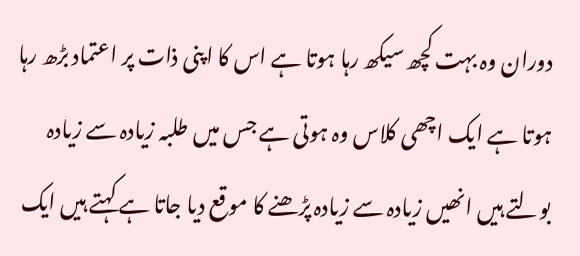دوران وہ بہت کچھ سیکھ رہا ہوتا ہے اس کا اپنی ذات پر اعتماد بڑھ رہا ہوتا ہے ایک اچھی کلاس وہ ہوتی ہے جس میں طلبہ زیادہ سے زیادہ بولتے ہیں انھیں زیادہ سے زیادہ پڑھنے کا موقع دیا جاتا ہے کہتے ہیں ایک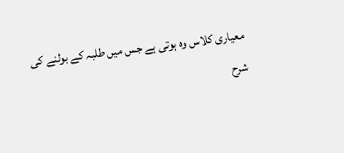معیاری کلاس وہ ہوتی ہے جس میں طلبہ کے بولنے کی شرح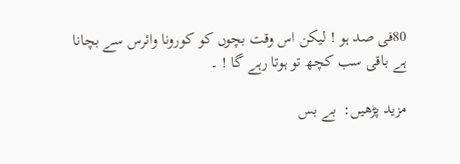80فی صد ہو ! لیکن اس وقت بچوں کو کورونا وائرس سے بچانا ہے باقی سب کچھ تو ہوتا رہے گا ! ۔

مزید پڑھیں:  بے بس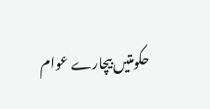حکومتیں بیچارے عوام